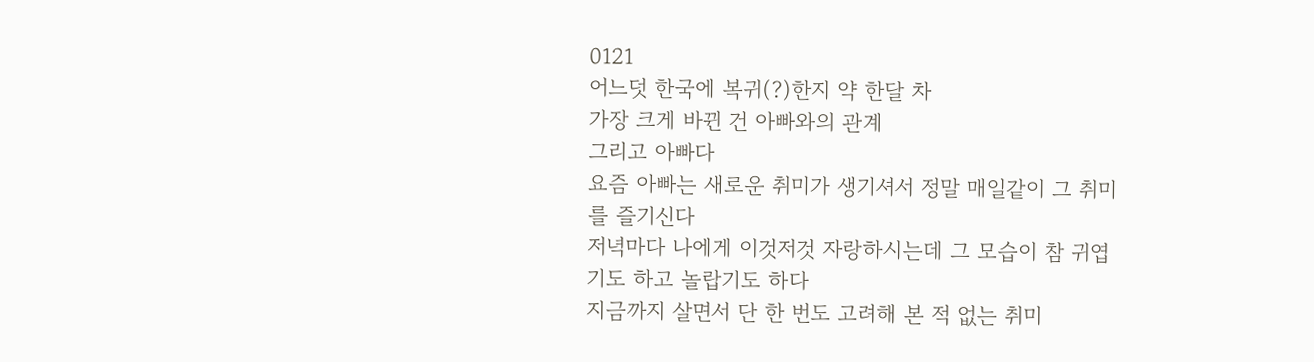0121
어느덧 한국에 복귀(?)한지 약 한달 차
가장 크게 바뀐 건 아빠와의 관계
그리고 아빠다
요즘 아빠는 새로운 취미가 생기셔서 정말 매일같이 그 취미를 즐기신다
저녁마다 나에게 이것저것 자랑하시는데 그 모습이 참 귀엽기도 하고 놀랍기도 하다
지금까지 살면서 단 한 번도 고려해 본 적 없는 취미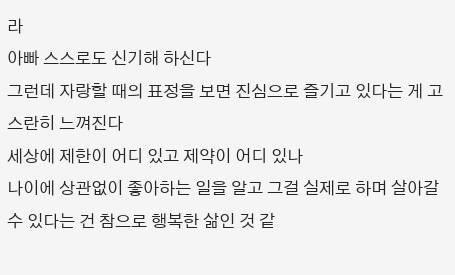라
아빠 스스로도 신기해 하신다
그런데 자랑할 때의 표정을 보면 진심으로 즐기고 있다는 게 고스란히 느껴진다
세상에 제한이 어디 있고 제약이 어디 있나
나이에 상관없이 좋아하는 일을 알고 그걸 실제로 하며 살아갈 수 있다는 건 참으로 행복한 삶인 것 같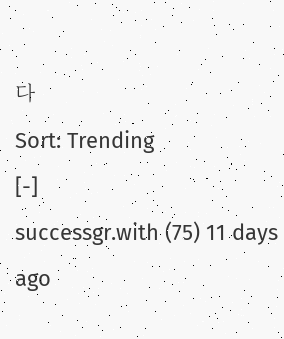다
Sort: Trending
[-]
successgr.with (75) 11 days ago